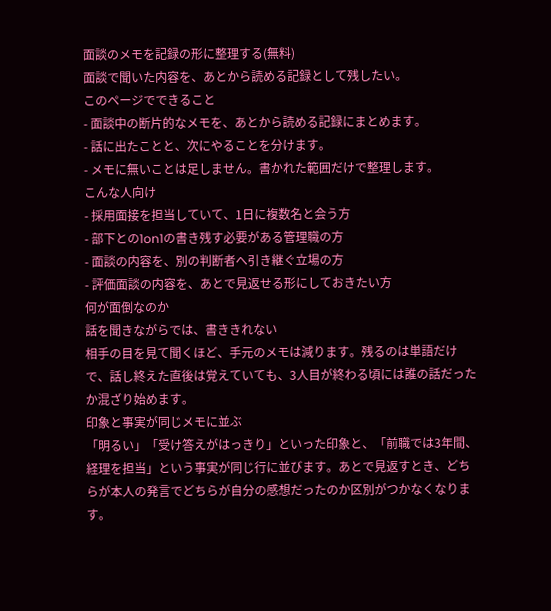面談のメモを記録の形に整理する(無料)
面談で聞いた内容を、あとから読める記録として残したい。
このページでできること
- 面談中の断片的なメモを、あとから読める記録にまとめます。
- 話に出たことと、次にやることを分けます。
- メモに無いことは足しません。書かれた範囲だけで整理します。
こんな人向け
- 採用面接を担当していて、1日に複数名と会う方
- 部下との1on1の書き残す必要がある管理職の方
- 面談の内容を、別の判断者へ引き継ぐ立場の方
- 評価面談の内容を、あとで見返せる形にしておきたい方
何が面倒なのか
話を聞きながらでは、書ききれない
相手の目を見て聞くほど、手元のメモは減ります。残るのは単語だけで、話し終えた直後は覚えていても、3人目が終わる頃には誰の話だったか混ざり始めます。
印象と事実が同じメモに並ぶ
「明るい」「受け答えがはっきり」といった印象と、「前職では3年間、経理を担当」という事実が同じ行に並びます。あとで見返すとき、どちらが本人の発言でどちらが自分の感想だったのか区別がつかなくなります。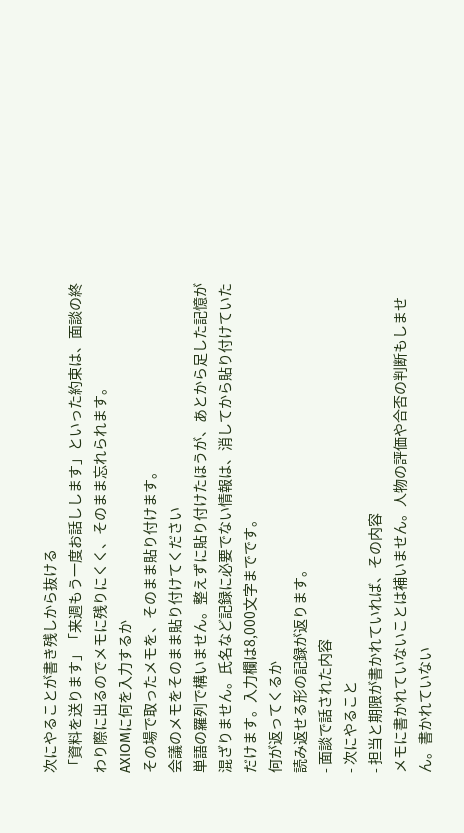次にやることが書き残しから抜ける
「資料を送ります」「来週もう一度お話しします」といった約束は、面談の終わり際に出るのでメモに残りにくく、そのまま忘れられます。
AXIOMに何を入力するか
その場で取ったメモを、そのまま貼り付けます。
会議のメモをそのまま貼り付けてください
単語の羅列で構いません。整えずに貼り付けたほうが、あとから足した記憶が混ざりません。氏名など記録に必要でない情報は、消してから貼り付けていただけます。入力欄は8,000文字までです。
何が返ってくるか
読み返せる形の記録が返ります。
- 面談で話された内容
- 次にやること
- 担当と期限が書かれていれば、その内容
メモに書かれていないことは補いません。人物の評価や合否の判断もしません。書かれていない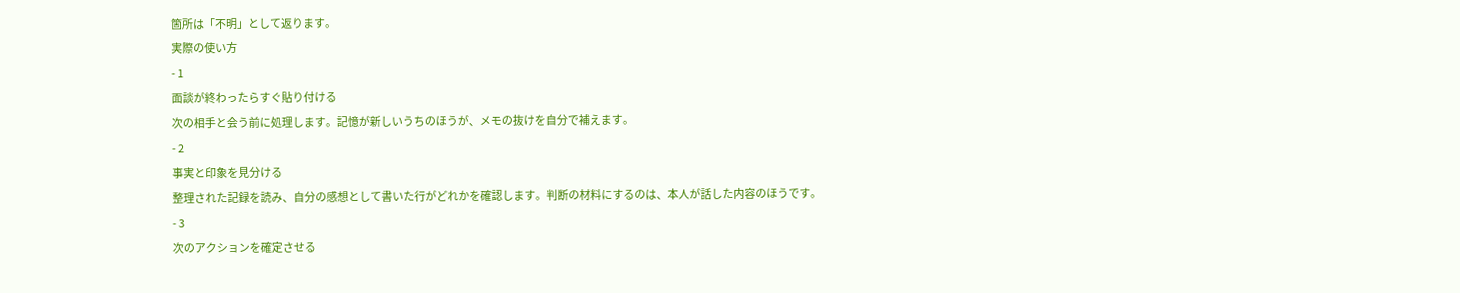箇所は「不明」として返ります。
実際の使い方
- 1
面談が終わったらすぐ貼り付ける
次の相手と会う前に処理します。記憶が新しいうちのほうが、メモの抜けを自分で補えます。
- 2
事実と印象を見分ける
整理された記録を読み、自分の感想として書いた行がどれかを確認します。判断の材料にするのは、本人が話した内容のほうです。
- 3
次のアクションを確定させる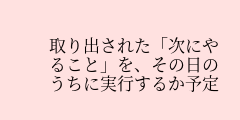取り出された「次にやること」を、その日のうちに実行するか予定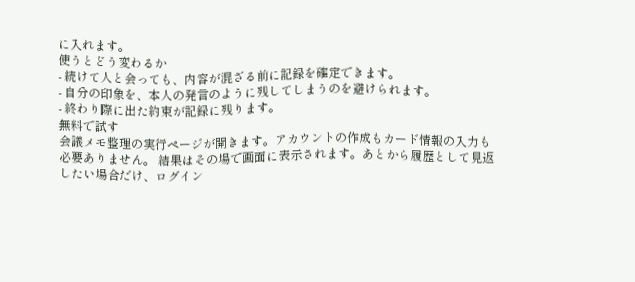に入れます。
使うとどう変わるか
- 続けて人と会っても、内容が混ざる前に記録を確定できます。
- 自分の印象を、本人の発言のように残してしまうのを避けられます。
- 終わり際に出た約束が記録に残ります。
無料で試す
会議メモ整理の実行ページが開きます。アカウントの作成もカード情報の入力も必要ありません。 結果はその場で画面に表示されます。あとから履歴として見返したい場合だけ、ログイン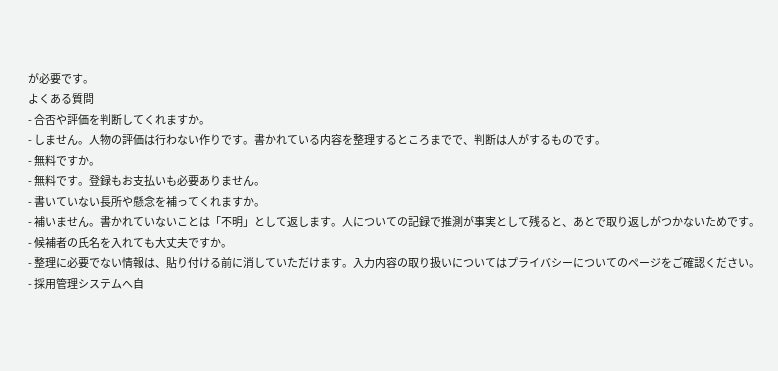が必要です。
よくある質問
- 合否や評価を判断してくれますか。
- しません。人物の評価は行わない作りです。書かれている内容を整理するところまでで、判断は人がするものです。
- 無料ですか。
- 無料です。登録もお支払いも必要ありません。
- 書いていない長所や懸念を補ってくれますか。
- 補いません。書かれていないことは「不明」として返します。人についての記録で推測が事実として残ると、あとで取り返しがつかないためです。
- 候補者の氏名を入れても大丈夫ですか。
- 整理に必要でない情報は、貼り付ける前に消していただけます。入力内容の取り扱いについてはプライバシーについてのページをご確認ください。
- 採用管理システムへ自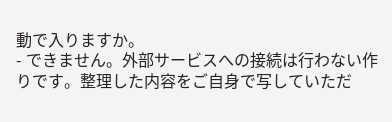動で入りますか。
- できません。外部サービスへの接続は行わない作りです。整理した内容をご自身で写していただ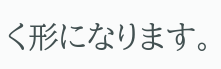く形になります。